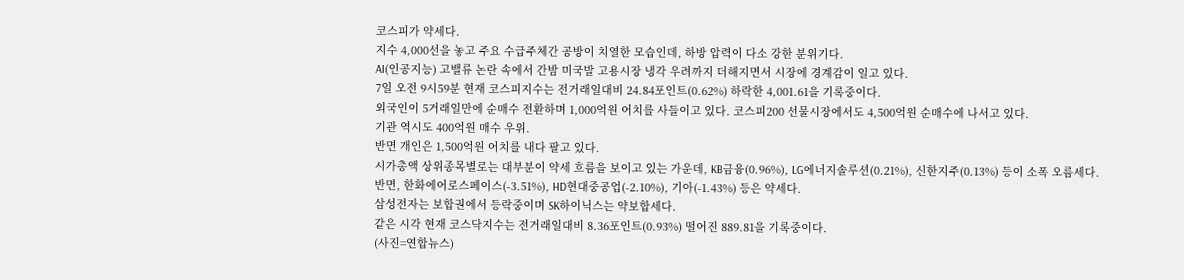코스피가 약세다.
지수 4,000선을 놓고 주요 수급주체간 공방이 치열한 모습인데, 하방 압력이 다소 강한 분위기다.
AI(인공지능) 고밸류 논란 속에서 간밤 미국발 고용시장 냉각 우려까지 더해지면서 시장에 경계감이 일고 있다.
7일 오전 9시59분 현재 코스피지수는 전거래일대비 24.84포인트(0.62%) 하락한 4,001.61을 기록중이다.
외국인이 5거래일만에 순매수 전환하며 1,000억원 어치를 사들이고 있다. 코스피200 선물시장에서도 4,500억원 순매수에 나서고 있다.
기관 역시도 400억원 매수 우위.
반면 개인은 1,500억원 어치를 내다 팔고 있다.
시가총액 상위종목별로는 대부분이 약세 흐름을 보이고 있는 가운데, KB금융(0.96%), LG에너지솔루션(0.21%), 신한지주(0.13%) 등이 소폭 오름세다.
반면, 한화에어로스페이스(-3.51%), HD현대중공업(-2.10%), 기아(-1.43%) 등은 약세다.
삼성전자는 보합권에서 등락중이며 SK하이닉스는 약보합세다.
같은 시각 현재 코스닥지수는 전거래일대비 8.36포인트(0.93%) 떨어진 889.81을 기록중이다.
(사진=연합뉴스)